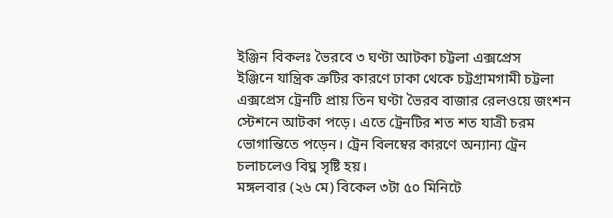ইঞ্জিন বিকলঃ ভৈরবে ৩ ঘণ্টা আটকা চট্টলা এক্সপ্রেস
ইঞ্জিনে যান্ত্রিক ত্রুটির কারণে ঢাকা থেকে চট্টগ্রামগামী চট্টলা এক্সপ্রেস ট্রেনটি প্রায় তিন ঘণ্টা ভৈরব বাজার রেলওয়ে জংশন স্টেশনে আটকা পড়ে। এতে ট্রেনটির শত শত যাত্রী চরম ভোগান্তিতে পড়েন। ট্রেন বিলম্বের কারণে অন্যান্য ট্রেন চলাচলেও বিঘ্ন সৃষ্টি হয়।
মঙ্গলবার (২৬ মে) বিকেল ৩টা ৫০ মিনিটে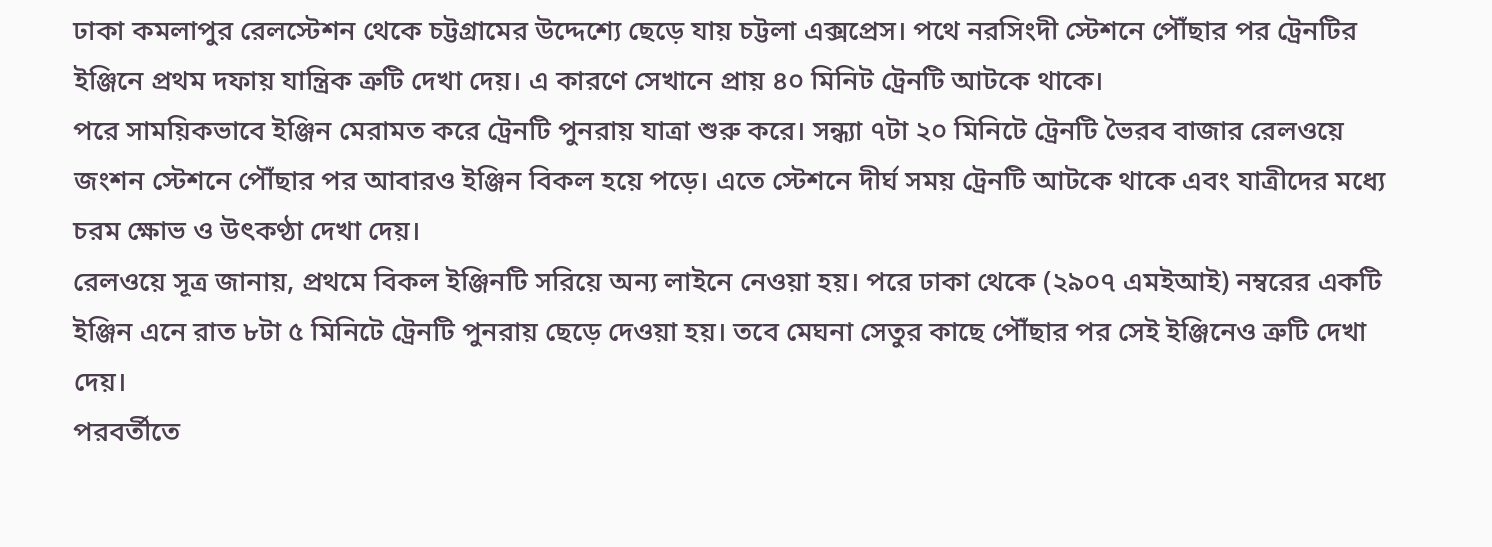ঢাকা কমলাপুর রেলস্টেশন থেকে চট্টগ্রামের উদ্দেশ্যে ছেড়ে যায় চট্টলা এক্সপ্রেস। পথে নরসিংদী স্টেশনে পৌঁছার পর ট্রেনটির ইঞ্জিনে প্রথম দফায় যান্ত্রিক ত্রুটি দেখা দেয়। এ কারণে সেখানে প্রায় ৪০ মিনিট ট্রেনটি আটকে থাকে।
পরে সাময়িকভাবে ইঞ্জিন মেরামত করে ট্রেনটি পুনরায় যাত্রা শুরু করে। সন্ধ্যা ৭টা ২০ মিনিটে ট্রেনটি ভৈরব বাজার রেলওয়ে জংশন স্টেশনে পৌঁছার পর আবারও ইঞ্জিন বিকল হয়ে পড়ে। এতে স্টেশনে দীর্ঘ সময় ট্রেনটি আটকে থাকে এবং যাত্রীদের মধ্যে চরম ক্ষোভ ও উৎকণ্ঠা দেখা দেয়।
রেলওয়ে সূত্র জানায়, প্রথমে বিকল ইঞ্জিনটি সরিয়ে অন্য লাইনে নেওয়া হয়। পরে ঢাকা থেকে (২৯০৭ এমইআই) নম্বরের একটি ইঞ্জিন এনে রাত ৮টা ৫ মিনিটে ট্রেনটি পুনরায় ছেড়ে দেওয়া হয়। তবে মেঘনা সেতুর কাছে পৌঁছার পর সেই ইঞ্জিনেও ত্রুটি দেখা দেয়।
পরবর্তীতে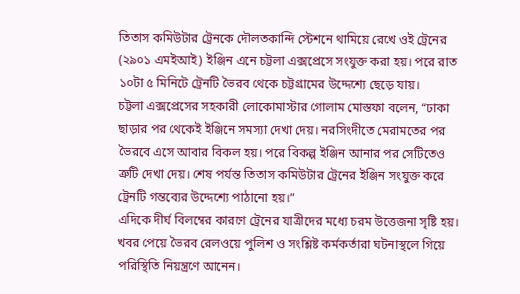তিতাস কমিউটার ট্রেনকে দৌলতকান্দি স্টেশনে থামিয়ে রেখে ওই ট্রেনের (২৯০১ এমইআই) ইঞ্জিন এনে চট্টলা এক্সপ্রেসে সংযুক্ত করা হয়। পরে রাত ১০টা ৫ মিনিটে ট্রেনটি ভৈরব থেকে চট্টগ্রামের উদ্দেশ্যে ছেড়ে যায়।
চট্টলা এক্সপ্রেসের সহকারী লোকোমাস্টার গোলাম মোস্তফা বলেন, “ঢাকা ছাড়ার পর থেকেই ইঞ্জিনে সমস্যা দেখা দেয়। নরসিংদীতে মেরামতের পর ভৈরবে এসে আবার বিকল হয়। পরে বিকল্প ইঞ্জিন আনার পর সেটিতেও ত্রুটি দেখা দেয়। শেষ পর্যন্ত তিতাস কমিউটার ট্রেনের ইঞ্জিন সংযুক্ত করে ট্রেনটি গন্তব্যের উদ্দেশ্যে পাঠানো হয়।”
এদিকে দীর্ঘ বিলম্বের কারণে ট্রেনের যাত্রীদের মধ্যে চরম উত্তেজনা সৃষ্টি হয়। খবর পেয়ে ভৈরব রেলওয়ে পুলিশ ও সংশ্লিষ্ট কর্মকর্তারা ঘটনাস্থলে গিয়ে পরিস্থিতি নিয়ন্ত্রণে আনেন।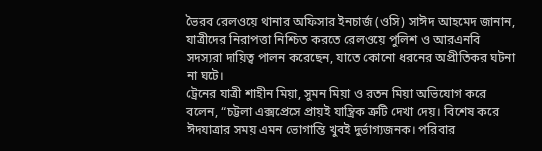ভৈরব রেলওয়ে থানার অফিসার ইনচার্জ (ওসি) সাঈদ আহমেদ জানান, যাত্রীদের নিরাপত্তা নিশ্চিত করতে রেলওয়ে পুলিশ ও আরএনবি সদস্যরা দায়িত্ব পালন করেছেন, যাতে কোনো ধরনের অপ্রীতিকর ঘটনা না ঘটে।
ট্রেনের যাত্রী শাহীন মিয়া, সুমন মিয়া ও রতন মিয়া অভিযোগ করে বলেন, “চট্টলা এক্সপ্রেসে প্রায়ই যান্ত্রিক ত্রুটি দেখা দেয়। বিশেষ করে ঈদযাত্রার সময় এমন ভোগান্তি খুবই দুর্ভাগ্যজনক। পরিবার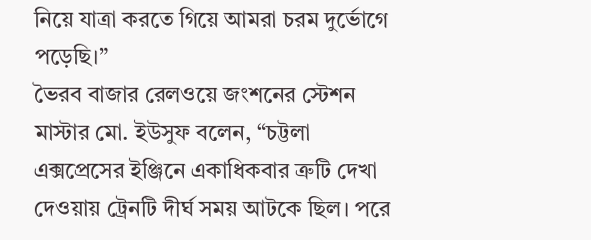নিয়ে যাত্রা করতে গিয়ে আমরা চরম দুর্ভোগে পড়েছি।”
ভৈরব বাজার রেলওয়ে জংশনের স্টেশন মাস্টার মো. ইউসুফ বলেন, “চট্টলা এক্সপ্রেসের ইঞ্জিনে একাধিকবার ত্রুটি দেখা দেওয়ায় ট্রেনটি দীর্ঘ সময় আটকে ছিল। পরে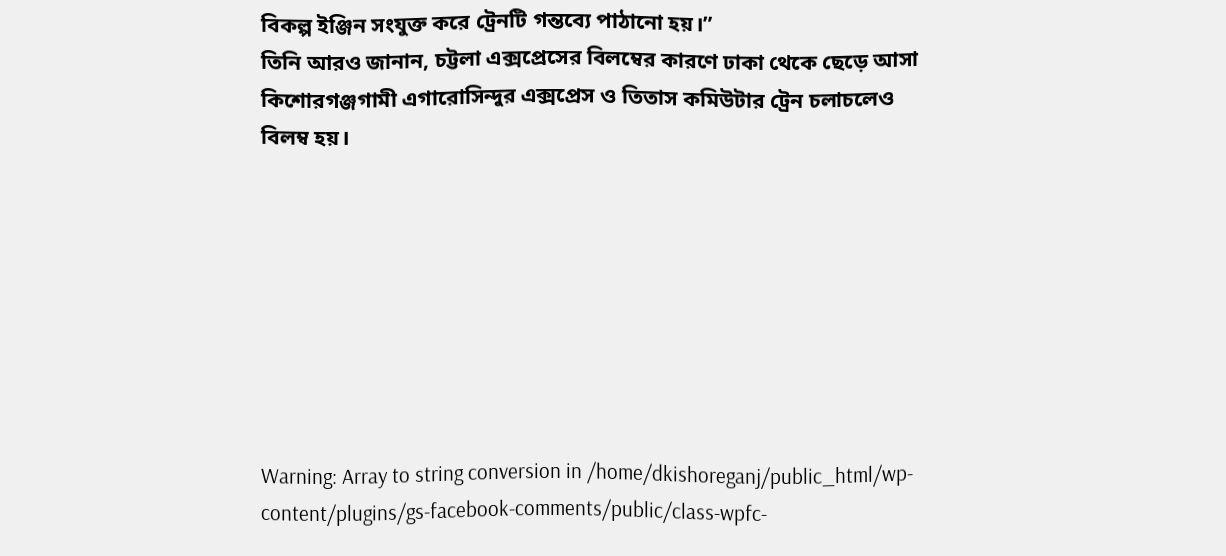বিকল্প ইঞ্জিন সংযুক্ত করে ট্রেনটি গন্তব্যে পাঠানো হয়।”
তিনি আরও জানান, চট্টলা এক্সপ্রেসের বিলম্বের কারণে ঢাকা থেকে ছেড়ে আসা কিশোরগঞ্জগামী এগারোসিন্দুর এক্সপ্রেস ও তিতাস কমিউটার ট্রেন চলাচলেও বিলম্ব হয়।








Warning: Array to string conversion in /home/dkishoreganj/public_html/wp-content/plugins/gs-facebook-comments/public/class-wpfc-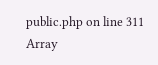public.php on line 311
Array